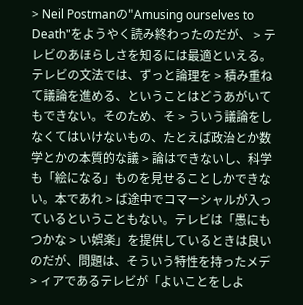> Neil Postmanの"Amusing ourselves to Death"をようやく読み終わったのだが、 > テレビのあほらしさを知るには最適といえる。テレビの文法では、ずっと論理を > 積み重ねて議論を進める、ということはどうあがいてもできない。そのため、そ > ういう議論をしなくてはいけないもの、たとえば政治とか数学とかの本質的な議 > 論はできないし、科学も「絵になる」ものを見せることしかできない。本であれ > ば途中でコマーシャルが入っているということもない。テレビは「愚にもつかな > い娯楽」を提供しているときは良いのだが、問題は、そういう特性を持ったメデ > ィアであるテレビが「よいことをしよ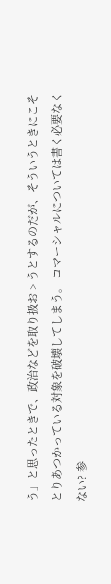う」と思ったときで、政治などを取り扱お > うとするのだが、そういうときにこそとりあつかっている対象を破壊してしまう。 コマーシャルについては書く必要なくない? 参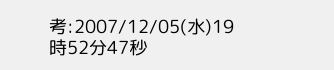考:2007/12/05(水)19時52分47秒